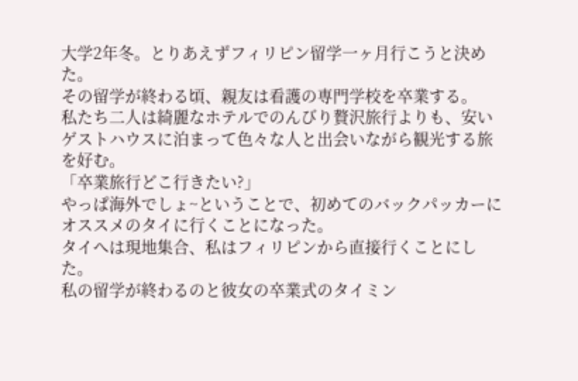大学2年冬。とりあえずフィリピン留学一ヶ月行こうと決めた。
その留学が終わる頃、親友は看護の専門学校を卒業する。
私たち二人は綺麗なホテルでのんびり贅沢旅行よりも、安いゲストハウスに泊まって色々な人と出会いながら観光する旅を好む。
「卒業旅行どこ行きたい?」
やっぱ海外でしょ~ということで、初めてのバックパッカーにオススメのタイに行くことになった。
タイへは現地集合、私はフィリピンから直接行くことにした。
私の留学が終わるのと彼女の卒業式のタイミン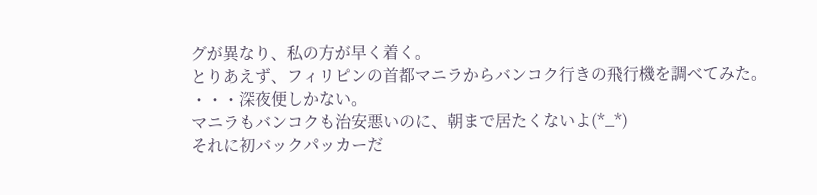グが異なり、私の方が早く着く。
とりあえず、フィリピンの首都マニラからバンコク行きの飛行機を調べてみた。
・・・深夜便しかない。
マニラもバンコクも治安悪いのに、朝まで居たくないよ(*_*)
それに初バックパッカーだ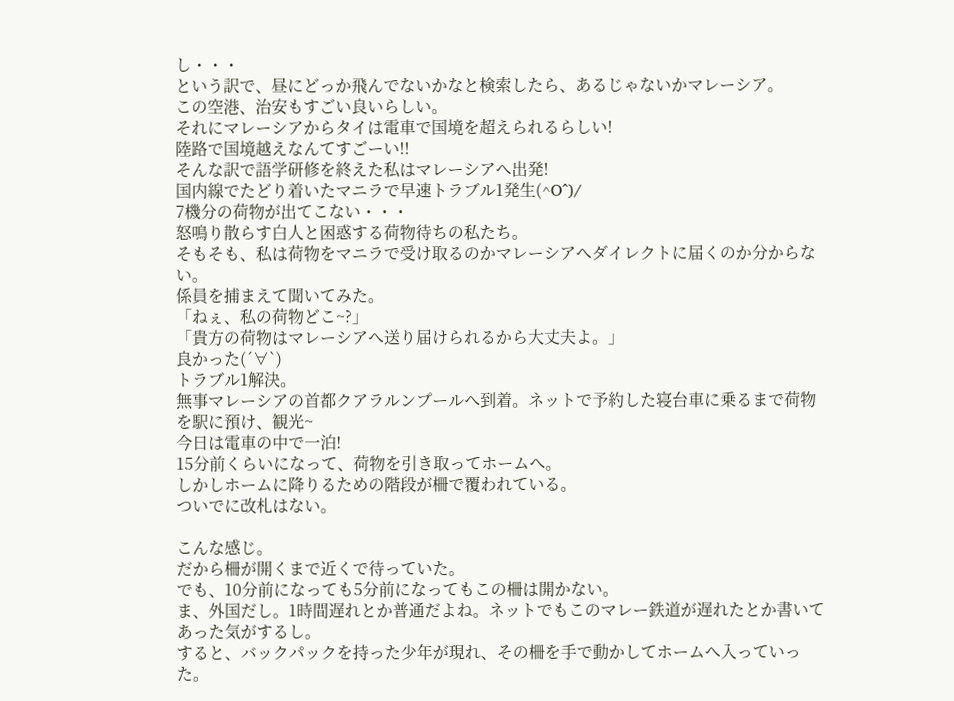し・・・
という訳で、昼にどっか飛んでないかなと検索したら、あるじゃないかマレーシア。
この空港、治安もすごい良いらしい。
それにマレーシアからタイは電車で国境を超えられるらしい!
陸路で国境越えなんてすごーい!!
そんな訳で語学研修を終えた私はマレーシアへ出発!
国内線でたどり着いたマニラで早速トラブル1発生(^O^)/
7機分の荷物が出てこない・・・
怒鳴り散らす白人と困惑する荷物待ちの私たち。
そもそも、私は荷物をマニラで受け取るのかマレーシアへダイレクトに届くのか分からない。
係員を捕まえて聞いてみた。
「ねぇ、私の荷物どこ~?」
「貴方の荷物はマレーシアへ送り届けられるから大丈夫よ。」
良かった(´∀`)
トラブル1解決。
無事マレーシアの首都クアラルンプールへ到着。ネットで予約した寝台車に乗るまで荷物を駅に預け、観光~
今日は電車の中で一泊!
15分前くらいになって、荷物を引き取ってホームへ。
しかしホームに降りるための階段が柵で覆われている。
ついでに改札はない。

こんな感じ。
だから柵が開くまで近くで待っていた。
でも、10分前になっても5分前になってもこの柵は開かない。
ま、外国だし。1時間遅れとか普通だよね。ネットでもこのマレー鉄道が遅れたとか書いてあった気がするし。
すると、バックパックを持った少年が現れ、その柵を手で動かしてホームへ入っていった。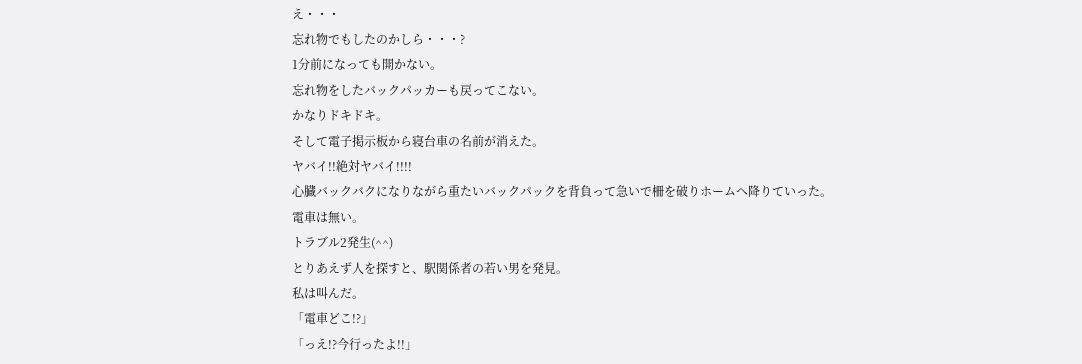え・・・
忘れ物でもしたのかしら・・・?
1分前になっても開かない。
忘れ物をしたバックパッカーも戻ってこない。
かなりドキドキ。
そして電子掲示板から寝台車の名前が消えた。
ヤバイ!!絶対ヤバイ!!!!
心臓バックバクになりながら重たいバックパックを背負って急いで柵を破りホームへ降りていった。
電車は無い。
トラブル2発生(^^)
とりあえず人を探すと、駅関係者の若い男を発見。
私は叫んだ。
「電車どこ!?」
「っえ!?今行ったよ!!」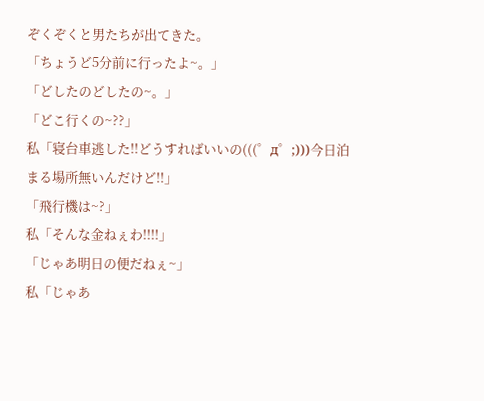ぞくぞくと男たちが出てきた。
「ちょうど5分前に行ったよ~。」
「どしたのどしたの~。」
「どこ行くの~??」
私「寝台車逃した!!どうすればいいの(((゜д゜;)))今日泊まる場所無いんだけど!!」
「飛行機は~?」
私「そんな金ねぇわ!!!!」
「じゃあ明日の便だねぇ~」
私「じゃあ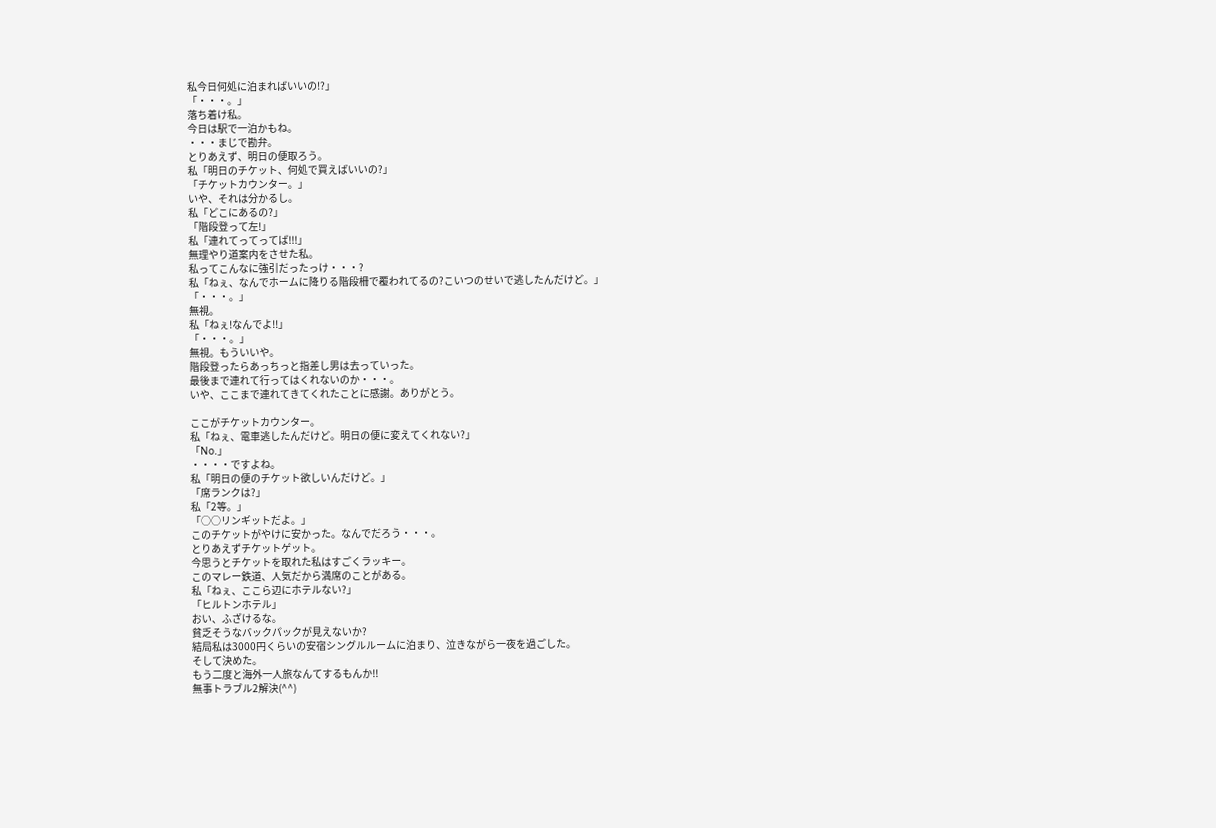私今日何処に泊まればいいの!?」
「・・・。」
落ち着け私。
今日は駅で一泊かもね。
・・・まじで勘弁。
とりあえず、明日の便取ろう。
私「明日のチケット、何処で買えばいいの?」
「チケットカウンター。」
いや、それは分かるし。
私「どこにあるの?」
「階段登って左!」
私「連れてってってば!!!」
無理やり道案内をさせた私。
私ってこんなに強引だったっけ・・・?
私「ねぇ、なんでホームに降りる階段柵で覆われてるの?こいつのせいで逃したんだけど。」
「・・・。」
無視。
私「ねぇ!なんでよ!!」
「・・・。」
無視。もういいや。
階段登ったらあっちっと指差し男は去っていった。
最後まで連れて行ってはくれないのか・・・。
いや、ここまで連れてきてくれたことに感謝。ありがとう。

ここがチケットカウンター。
私「ねぇ、電車逃したんだけど。明日の便に変えてくれない?」
「No.」
・・・・ですよね。
私「明日の便のチケット欲しいんだけど。」
「席ランクは?」
私「2等。」
「○○リンギットだよ。」
このチケットがやけに安かった。なんでだろう・・・。
とりあえずチケットゲット。
今思うとチケットを取れた私はすごくラッキー。
このマレー鉄道、人気だから満席のことがある。
私「ねぇ、ここら辺にホテルない?」
「ヒルトンホテル」
おい、ふざけるな。
貧乏そうなバックパックが見えないか?
結局私は3000円くらいの安宿シングルルームに泊まり、泣きながら一夜を過ごした。
そして決めた。
もう二度と海外一人旅なんてするもんか!!
無事トラブル2解決(^^)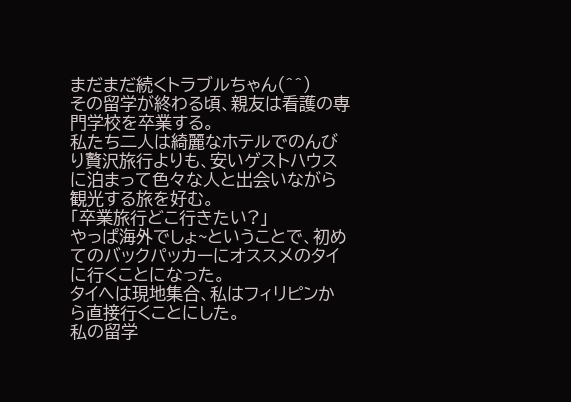まだまだ続くトラブルちゃん(^^)
その留学が終わる頃、親友は看護の専門学校を卒業する。
私たち二人は綺麗なホテルでのんびり贅沢旅行よりも、安いゲストハウスに泊まって色々な人と出会いながら観光する旅を好む。
「卒業旅行どこ行きたい?」
やっぱ海外でしょ~ということで、初めてのバックパッカーにオススメのタイに行くことになった。
タイへは現地集合、私はフィリピンから直接行くことにした。
私の留学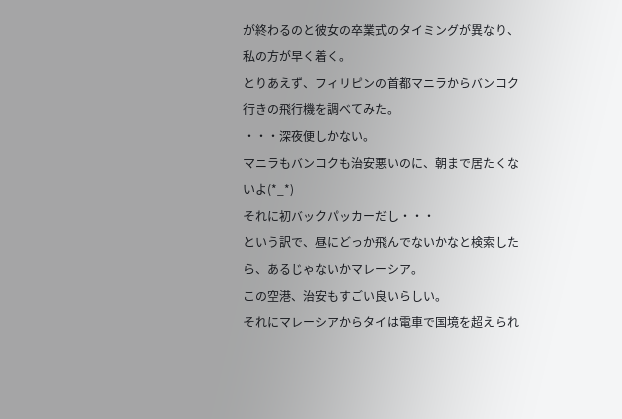が終わるのと彼女の卒業式のタイミングが異なり、私の方が早く着く。
とりあえず、フィリピンの首都マニラからバンコク行きの飛行機を調べてみた。
・・・深夜便しかない。
マニラもバンコクも治安悪いのに、朝まで居たくないよ(*_*)
それに初バックパッカーだし・・・
という訳で、昼にどっか飛んでないかなと検索したら、あるじゃないかマレーシア。
この空港、治安もすごい良いらしい。
それにマレーシアからタイは電車で国境を超えられ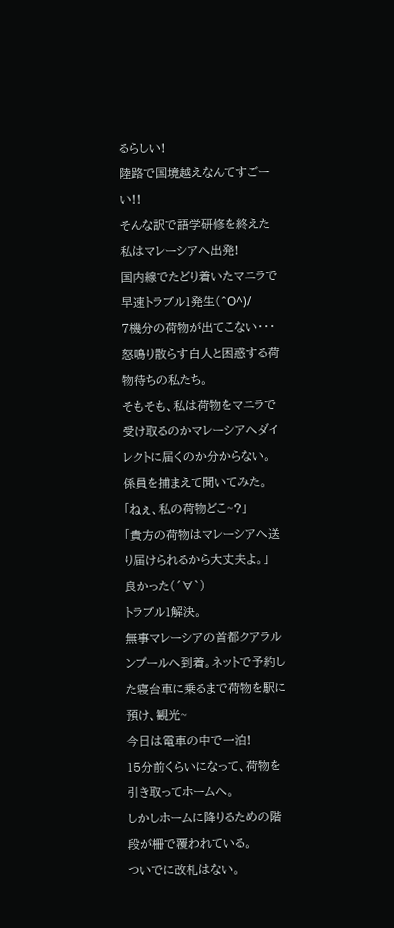るらしい!
陸路で国境越えなんてすごーい!!
そんな訳で語学研修を終えた私はマレーシアへ出発!
国内線でたどり着いたマニラで早速トラブル1発生(^O^)/
7機分の荷物が出てこない・・・
怒鳴り散らす白人と困惑する荷物待ちの私たち。
そもそも、私は荷物をマニラで受け取るのかマレーシアへダイレクトに届くのか分からない。
係員を捕まえて聞いてみた。
「ねぇ、私の荷物どこ~?」
「貴方の荷物はマレーシアへ送り届けられるから大丈夫よ。」
良かった(´∀`)
トラブル1解決。
無事マレーシアの首都クアラルンプールへ到着。ネットで予約した寝台車に乗るまで荷物を駅に預け、観光~
今日は電車の中で一泊!
15分前くらいになって、荷物を引き取ってホームへ。
しかしホームに降りるための階段が柵で覆われている。
ついでに改札はない。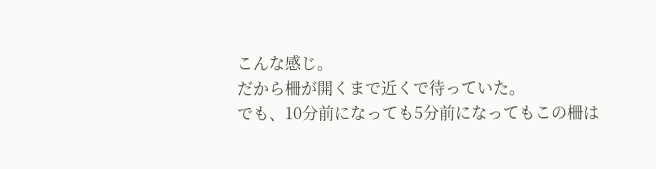こんな感じ。
だから柵が開くまで近くで待っていた。
でも、10分前になっても5分前になってもこの柵は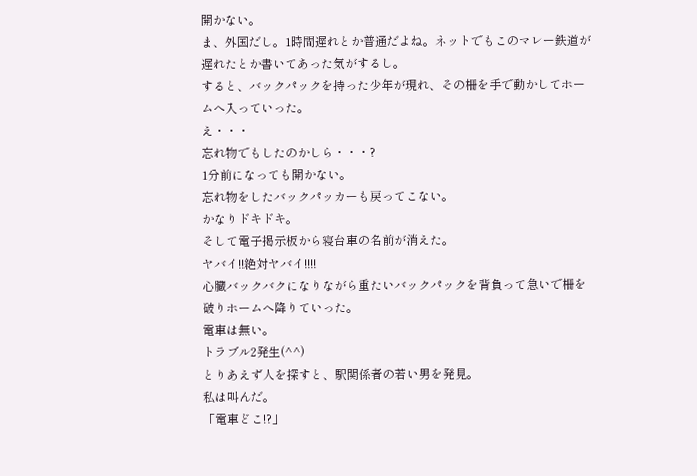開かない。
ま、外国だし。1時間遅れとか普通だよね。ネットでもこのマレー鉄道が遅れたとか書いてあった気がするし。
すると、バックパックを持った少年が現れ、その柵を手で動かしてホームへ入っていった。
え・・・
忘れ物でもしたのかしら・・・?
1分前になっても開かない。
忘れ物をしたバックパッカーも戻ってこない。
かなりドキドキ。
そして電子掲示板から寝台車の名前が消えた。
ヤバイ!!絶対ヤバイ!!!!
心臓バックバクになりながら重たいバックパックを背負って急いで柵を破りホームへ降りていった。
電車は無い。
トラブル2発生(^^)
とりあえず人を探すと、駅関係者の若い男を発見。
私は叫んだ。
「電車どこ!?」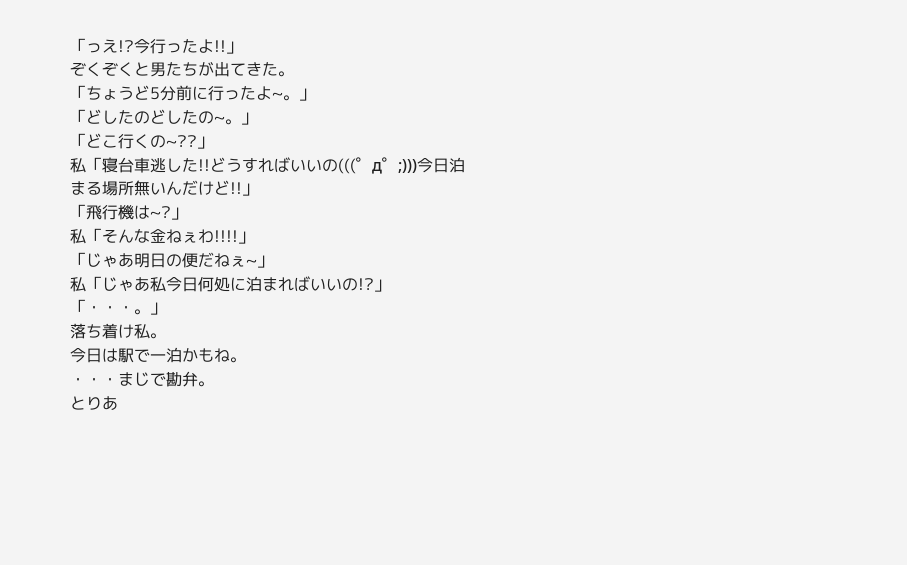「っえ!?今行ったよ!!」
ぞくぞくと男たちが出てきた。
「ちょうど5分前に行ったよ~。」
「どしたのどしたの~。」
「どこ行くの~??」
私「寝台車逃した!!どうすればいいの(((゜д゜;)))今日泊まる場所無いんだけど!!」
「飛行機は~?」
私「そんな金ねぇわ!!!!」
「じゃあ明日の便だねぇ~」
私「じゃあ私今日何処に泊まればいいの!?」
「・・・。」
落ち着け私。
今日は駅で一泊かもね。
・・・まじで勘弁。
とりあ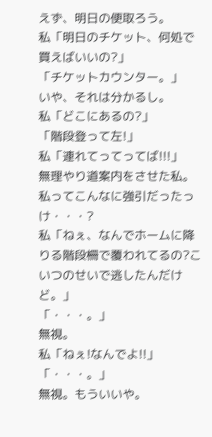えず、明日の便取ろう。
私「明日のチケット、何処で買えばいいの?」
「チケットカウンター。」
いや、それは分かるし。
私「どこにあるの?」
「階段登って左!」
私「連れてってってば!!!」
無理やり道案内をさせた私。
私ってこんなに強引だったっけ・・・?
私「ねぇ、なんでホームに降りる階段柵で覆われてるの?こいつのせいで逃したんだけど。」
「・・・。」
無視。
私「ねぇ!なんでよ!!」
「・・・。」
無視。もういいや。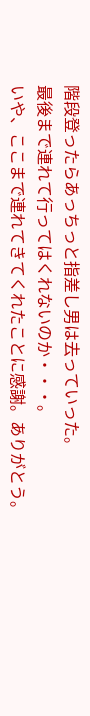階段登ったらあっちっと指差し男は去っていった。
最後まで連れて行ってはくれないのか・・・。
いや、ここまで連れてきてくれたことに感謝。ありがとう。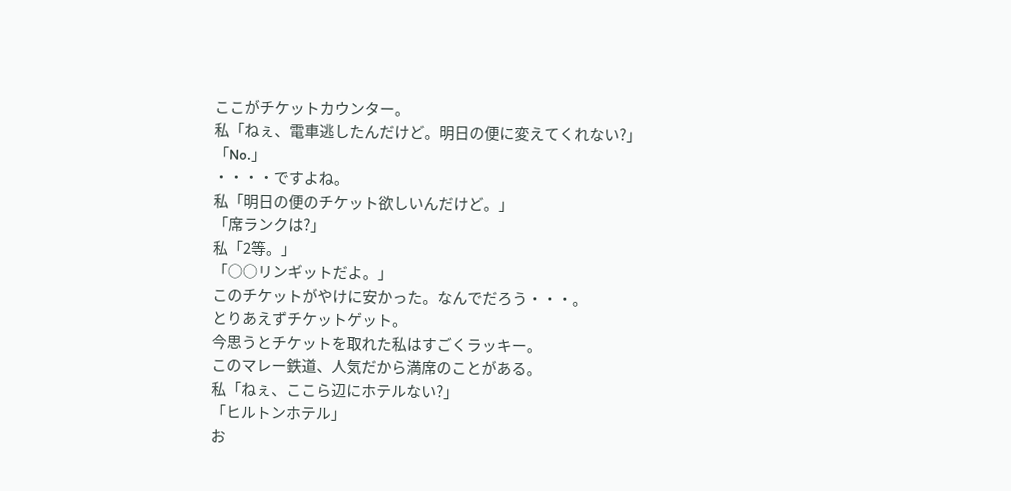ここがチケットカウンター。
私「ねぇ、電車逃したんだけど。明日の便に変えてくれない?」
「No.」
・・・・ですよね。
私「明日の便のチケット欲しいんだけど。」
「席ランクは?」
私「2等。」
「○○リンギットだよ。」
このチケットがやけに安かった。なんでだろう・・・。
とりあえずチケットゲット。
今思うとチケットを取れた私はすごくラッキー。
このマレー鉄道、人気だから満席のことがある。
私「ねぇ、ここら辺にホテルない?」
「ヒルトンホテル」
お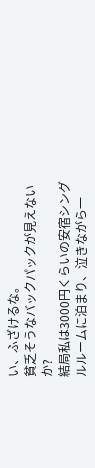い、ふざけるな。
貧乏そうなバックパックが見えないか?
結局私は3000円くらいの安宿シングルルームに泊まり、泣きながら一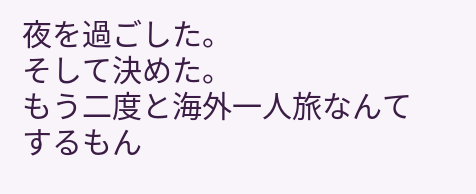夜を過ごした。
そして決めた。
もう二度と海外一人旅なんてするもん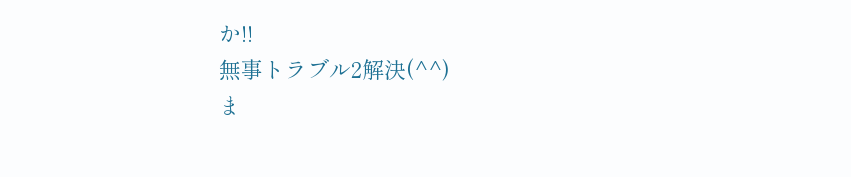か!!
無事トラブル2解決(^^)
ま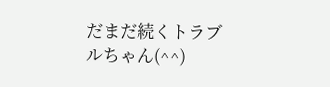だまだ続くトラブルちゃん(^^)